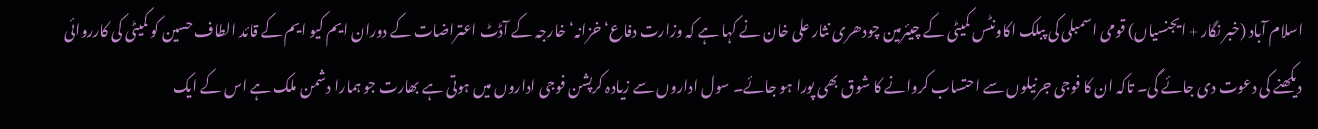اسلام آباد (خبر نگار + ایجنسیاں) قومی اسمبلی کی پبلک اکاونٹس کمیٹی کے چیئرمین چودھری نثار علی خان نے کہا ہے کہ وزارت دفاع‘ خزانہ‘ خارجہ کے آڈٹ اعتراضات کے دوران ایم کیو ایم کے قائد الطاف حسین کو کمیٹی کی کارروائی دیکھنے کی دعوت دی جائے گی۔ تاکہ ان کا فوجی جرنیلوں سے احتساب کروانے کا شوق بھی پورا ہو جائے۔ سول اداروں سے زیادہ کرپشن فوجی اداروں میں ہوتی ہے بھارت جو ہمارا دشمن ملک ہے اس کے ایک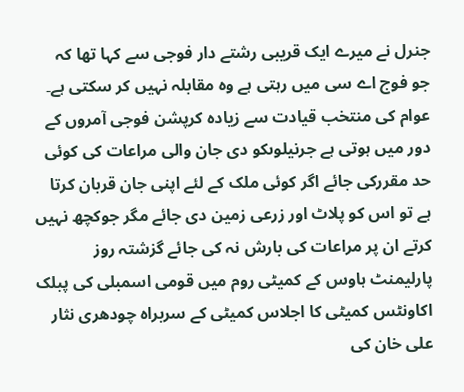جنرل نے میرے ایک قریبی رشتے دار فوجی سے کہا تھا کہ جو فوج اے سی میں رہتی ہے وہ مقابلہ نہیں کر سکتی ہے۔ عوام کی منتخب قیادت سے زیادہ کرپشن فوجی آمروں کے دور میں ہوتی ہے جرنیلوںکو دی جان والی مراعات کی کوئی حد مقررکی جائے اگر کوئی ملک کے لئے اپنی جان قربان کرتا ہے تو اس کو پلاٹ اور زرعی زمین دی جائے مگر جوکچھ نہیں کرتے ان پر مراعات کی بارش نہ کی جائے گزشتہ روز پارلیمنٹ ہاوس کے کمیٹی روم میں قومی اسمبلی کی پبلک اکاونٹس کمیٹی کا اجلاس کمیٹی کے سربراہ چودھری نثار علی خان کی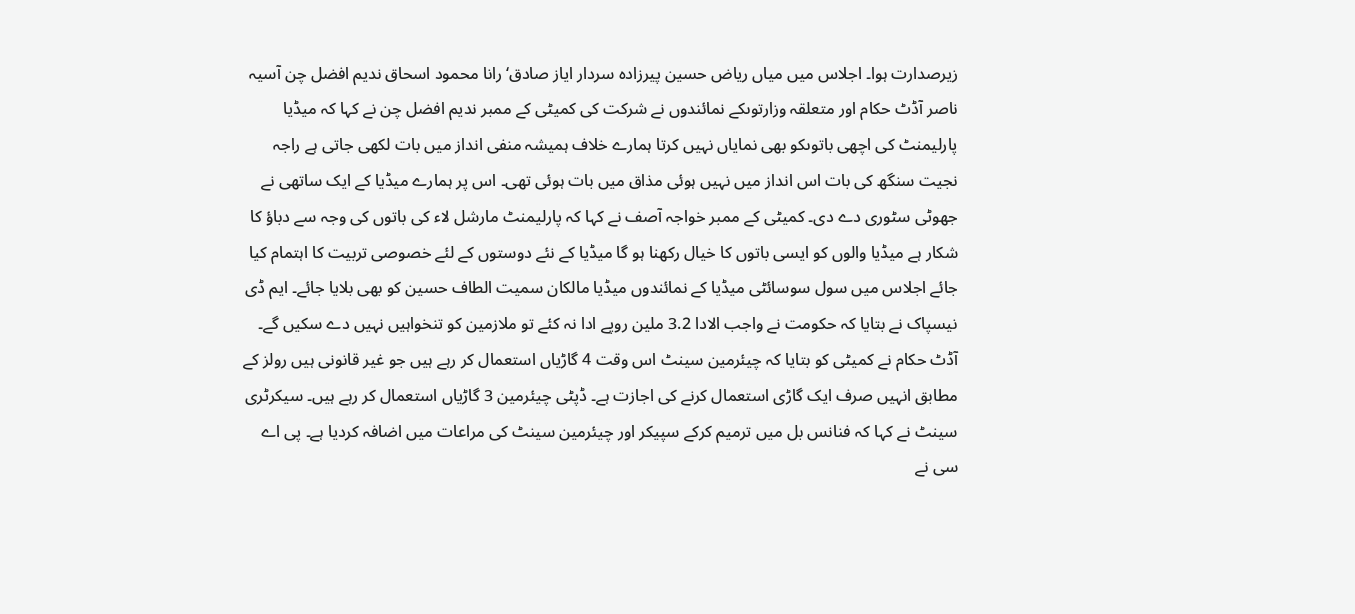زیرصدارت ہوا۔ اجلاس میں میاں ریاض حسین پیرزادہ سردار ایاز صادق‘ رانا محمود اسحاق ندیم افضل چن آسیہ ناصر آڈٹ حکام اور متعلقہ وزارتوںکے نمائندوں نے شرکت کی کمیٹی کے ممبر ندیم افضل چن نے کہا کہ میڈیا پارلیمنٹ کی اچھی باتوںکو بھی نمایاں نہیں کرتا ہمارے خلاف ہمیشہ منفی انداز میں بات لکھی جاتی ہے راجہ نجیت سنگھ کی بات اس انداز میں نہیں ہوئی مذاق میں بات ہوئی تھی۔ اس پر ہمارے میڈیا کے ایک ساتھی نے جھوٹی سٹوری دے دی۔ کمیٹی کے ممبر خواجہ آصف نے کہا کہ پارلیمنٹ مارشل لاء کی باتوں کی وجہ سے دباؤ کا شکار ہے میڈیا والوں کو ایسی باتوں کا خیال رکھنا ہو گا میڈیا کے نئے دوستوں کے لئے خصوصی تربیت کا اہتمام کیا جائے اجلاس میں سول سوسائٹی میڈیا کے نمائندوں میڈیا مالکان سمیت الطاف حسین کو بھی بلایا جائے۔ ایم ڈی نیسپاک نے بتایا کہ حکومت نے واجب الادا 3.2 ملین روپے ادا نہ کئے تو ملازمین کو تنخواہیں نہیں دے سکیں گے۔ آڈٹ حکام نے کمیٹی کو بتایا کہ چیئرمین سینٹ اس وقت 4 گاڑیاں استعمال کر رہے ہیں جو غیر قانونی ہیں رولز کے مطابق انہیں صرف ایک گاڑی استعمال کرنے کی اجازت ہے۔ ڈپٹی چیئرمین 3 گاڑیاں استعمال کر رہے ہیں۔ سیکرٹری سینٹ نے کہا کہ فنانس بل میں ترمیم کرکے سپیکر اور چیئرمین سینٹ کی مراعات میں اضافہ کردیا ہے۔ پی اے سی نے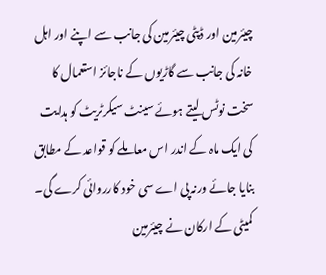چیئرمین اور ڈپٹی چیئرمین کی جانب سے اپنے اور اہل خانہ کی جانب سے گاڑیوں کے ناجائز استعمال کا سخت نوٹس لیتے ہوئے سینٹ سیکرٹریٹ کو ہدایت کی ایک ماہ کے اندر اس معاملے کو قواعد کے مطابق بنایا جائے ورنہ پی اے سی خود کارروائی کرے گی۔ کمیٹی کے ارکان نے چیئرمین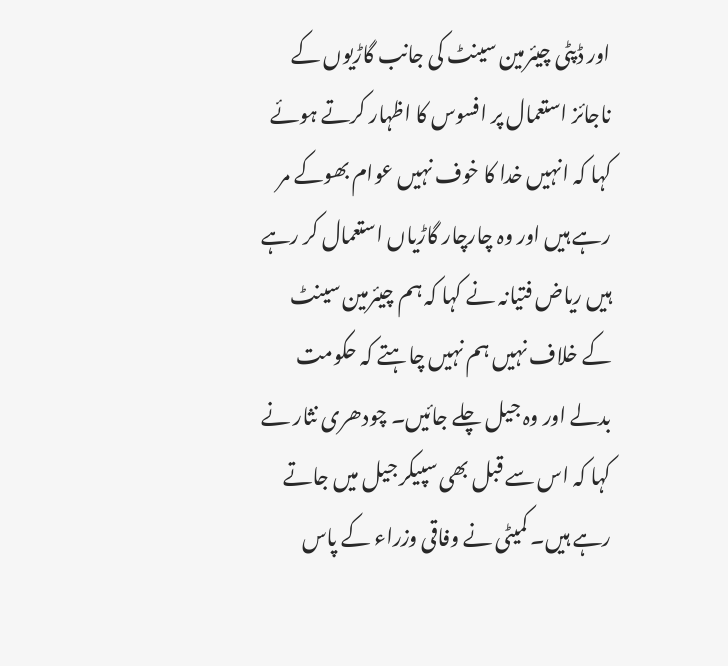اور ڈپٹی چیئرمین سینٹ کی جانب گاڑیوں کے ناجائز استعمال پر افسوس کا اظہار کرتے ہوئے کہا کہ انہیں خدا کا خوف نہیں عوام بھوکے مر رہے ہیں اور وہ چارچار گاڑیاں استعمال کر رہے ہیں ریاض فتیانہ نے کہا کہ ہم چیئرمین سینٹ کے خلاف نہیں ہم نہیں چاہتے کہ حکومت بدلے اور وہ جیل چلے جائیں۔ چودھری نثار نے کہا کہ اس سے قبل بھی سپیکر جیل میں جاتے رہے ہیں۔ کمیٹی نے وفاقی وزراء کے پاس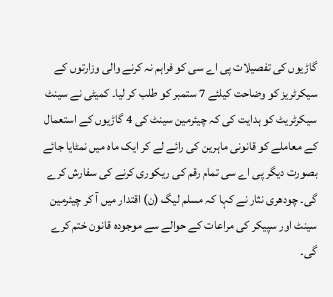گاڑیوں کی تفصیلات پی اے سی کو فراہم نہ کرنے والی وزارتوں کے سیکرٹریز کو وضاحت کیلئے 7 ستمبر کو طلب کر لیا۔ کمیٹی نے سینٹ سیکرٹریٹ کو ہدایت کی کہ چیئرمین سینٹ کی 4 گاڑیوں کے استعمال کے معاملے کو قانونی ماہرین کی رائے لے کر ایک ماہ میں نمٹایا جائے بصورت دیگر پی اے سی تمام رقم کی ریکوری کرنے کی سفارش کرے گی۔ چودھری نثار نے کہا کہ مسلم لیگ (ن) اقتدار میں آ کر چیئرمین سینٹ اور سپیکر کی مراعات کے حوالے سے موجودہ قانون ختم کرے گی۔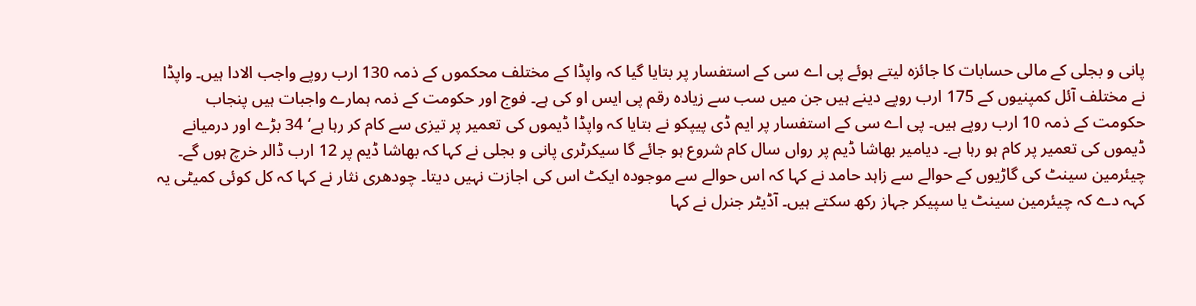پانی و بجلی کے مالی حسابات کا جائزہ لیتے ہوئے پی اے سی کے استفسار پر بتایا گیا کہ واپڈا کے مختلف محکموں کے ذمہ 130 ارب روپے واجب الادا ہیں۔ واپڈا نے مختلف آئل کمپنیوں کے 175 ارب روپے دینے ہیں جن میں سب سے زیادہ رقم پی ایس او کی ہے۔ فوج اور حکومت کے ذمہ ہمارے واجبات ہیں پنجاب حکومت کے ذمہ 10 ارب روپے ہیں۔ پی اے سی کے استفسار پر ایم ڈی پیپکو نے بتایا کہ واپڈا ڈیموں کی تعمیر پر تیزی سے کام کر رہا ہے‘ 34 بڑے اور درمیانے ڈیموں کی تعمیر پر کام ہو رہا ہے۔ دیامیر بھاشا ڈیم پر رواں سال کام شروع ہو جائے گا سیکرٹری پانی و بجلی نے کہا کہ بھاشا ڈیم پر 12 ارب ڈالر خرچ ہوں گے۔ چیئرمین سینٹ کی گاڑیوں کے حوالے سے زاہد حامد نے کہا کہ اس حوالے سے موجودہ ایکٹ اس کی اجازت نہیں دیتا۔ چودھری نثار نے کہا کہ کل کوئی کمیٹی یہ کہہ دے کہ چیئرمین سینٹ یا سپیکر جہاز رکھ سکتے ہیں۔ آڈیٹر جنرل نے کہا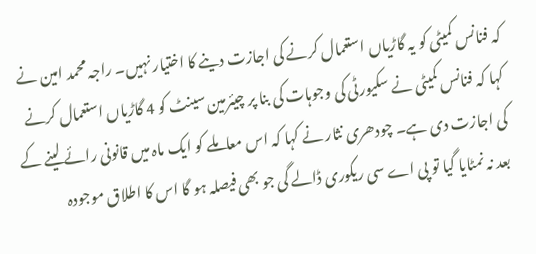کہ فنانس کمیٹی کو یہ گاڑیاں استعمال کرنے کی اجازت دینے کا اختیار نہیں۔ راجہ محمد امین نے کہا کہ فنانس کمیٹی نے سکیورٹی کی وجوہات کی بنا پر چیئرمین سینٹ کو 4 گاڑیاں استعمال کرنے کی اجازت دی ہے۔ چودھری نثار نے کہا کہ اس معاملے کو ایک ماہ میں قانونی رائے لینے کے بعد نہ نمٹایا گیا تو پی اے سی ریکوری ڈالے گی جو بھی فیصلہ ہو گا اس کا اطلاق موجودہ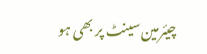چیئرمین سینٹ پر بھی ہو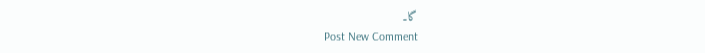گا۔
Post New Comment